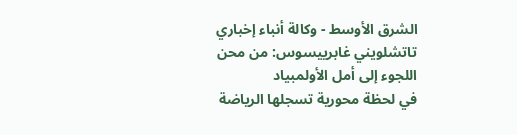الشرق الأوسط - وكالة أنباء إخباري
تاتشلويني غابرييسوس: من محن اللجوء إلى أمل الأولمبياد
في لحظة محورية تسجلها الرياضة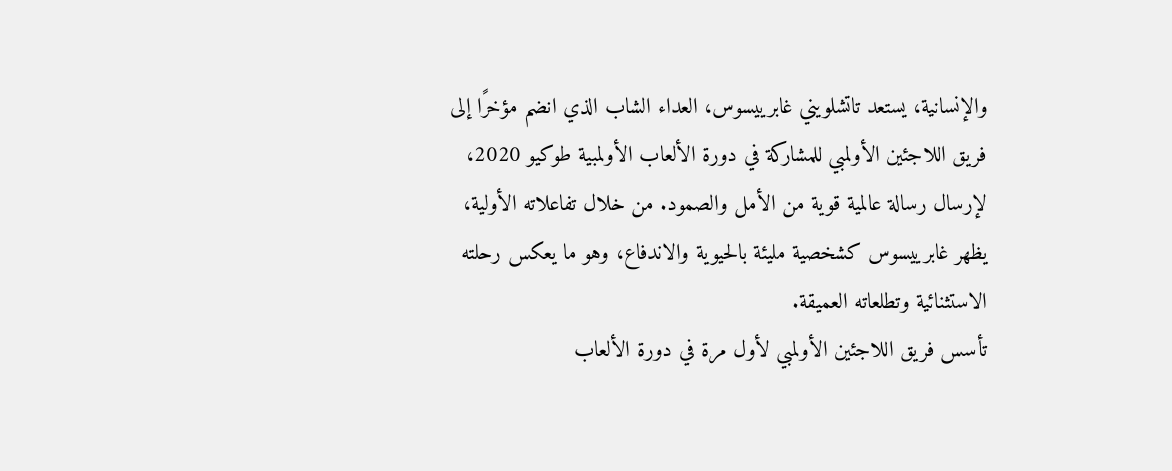والإنسانية، يستعد تاتشلويني غابرييسوس، العداء الشاب الذي انضم مؤخرًا إلى فريق اللاجئين الأولمبي للمشاركة في دورة الألعاب الأولمبية طوكيو 2020، لإرسال رسالة عالمية قوية من الأمل والصمود. من خلال تفاعلاته الأولية، يظهر غابرييسوس كشخصية مليئة بالحيوية والاندفاع، وهو ما يعكس رحلته الاستثنائية وتطلعاته العميقة.
تأسس فريق اللاجئين الأولمبي لأول مرة في دورة الألعاب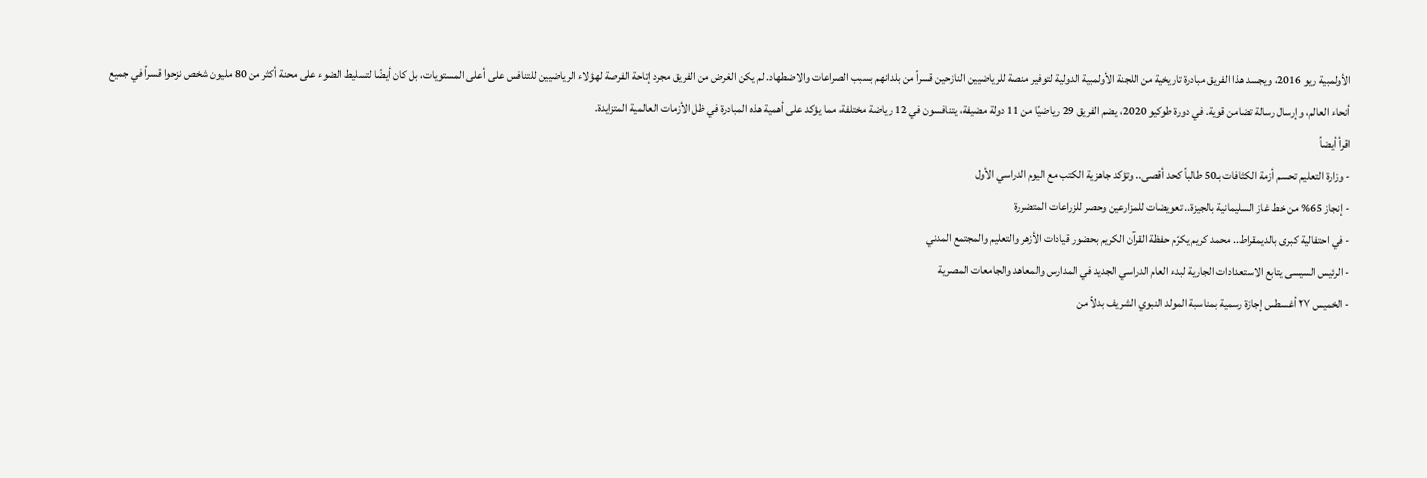الأولمبية ريو 2016، ويجسد هذا الفريق مبادرة تاريخية من اللجنة الأولمبية الدولية لتوفير منصة للرياضيين النازحين قسراً من بلدانهم بسبب الصراعات والاضطهاد. لم يكن الغرض من الفريق مجرد إتاحة الفرصة لهؤلاء الرياضيين للتنافس على أعلى المستويات، بل كان أيضًا لتسليط الضوء على محنة أكثر من 80 مليون شخص نزحوا قسراً في جميع أنحاء العالم، وإرسال رسالة تضامن قوية. في دورة طوكيو 2020، يضم الفريق 29 رياضيًا من 11 دولة مضيفة، يتنافسون في 12 رياضة مختلفة، مما يؤكد على أهمية هذه المبادرة في ظل الأزمات العالمية المتزايدة.
اقرأ أيضاً
- وزارة التعليم تحسم أزمة الكثافات بـ50 طالباً كحد أقصى.. وتؤكد جاهزية الكتب مع اليوم الدراسي الأول
- إنجاز 65% من خط غاز السليمانية بالجيزة.. تعويضات للمزارعين وحصر للزراعات المتضررة
- في احتفالية كبرى بالديمقراط.. محمد كريم يكرّم حفظة القرآن الكريم بحضور قيادات الأزهر والتعليم والمجتمع المدني
- الرئيس السيسى يتابع الاستعدادات الجارية لبدء العام الدراسي الجديد في المدارس والمعاهد والجامعات المصرية
- الخميس ٢٧ أغسطس إجازة رسمية بمناسبة المولد النبوي الشريف بدلاً من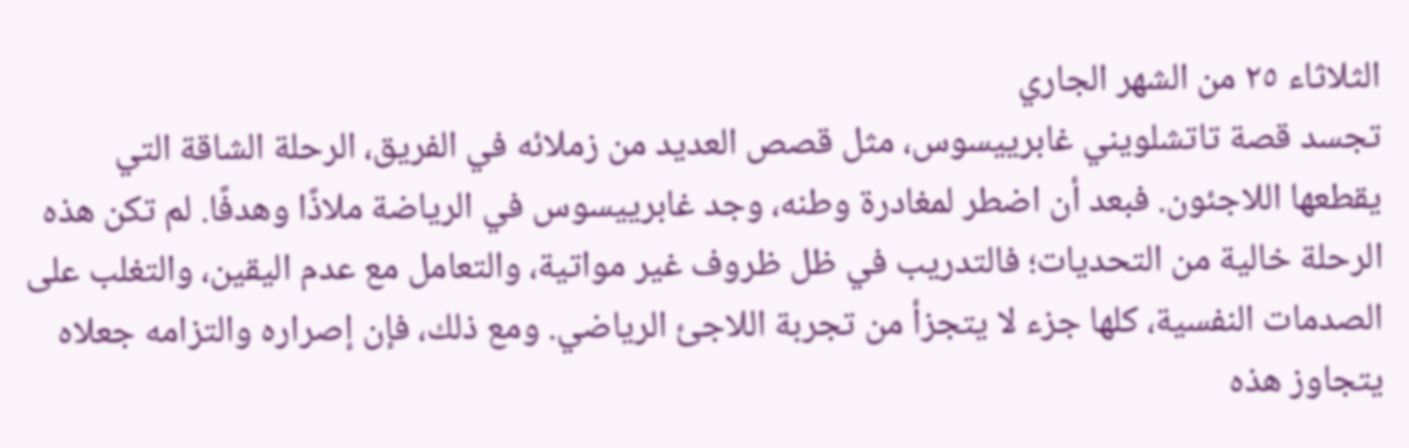الثلاثاء ٢٥ من الشهر الجاري
تجسد قصة تاتشلويني غابرييسوس، مثل قصص العديد من زملائه في الفريق، الرحلة الشاقة التي يقطعها اللاجئون. فبعد أن اضطر لمغادرة وطنه، وجد غابرييسوس في الرياضة ملاذًا وهدفًا. لم تكن هذه الرحلة خالية من التحديات؛ فالتدريب في ظل ظروف غير مواتية، والتعامل مع عدم اليقين، والتغلب على الصدمات النفسية، كلها جزء لا يتجزأ من تجربة اللاجئ الرياضي. ومع ذلك، فإن إصراره والتزامه جعلاه يتجاوز هذه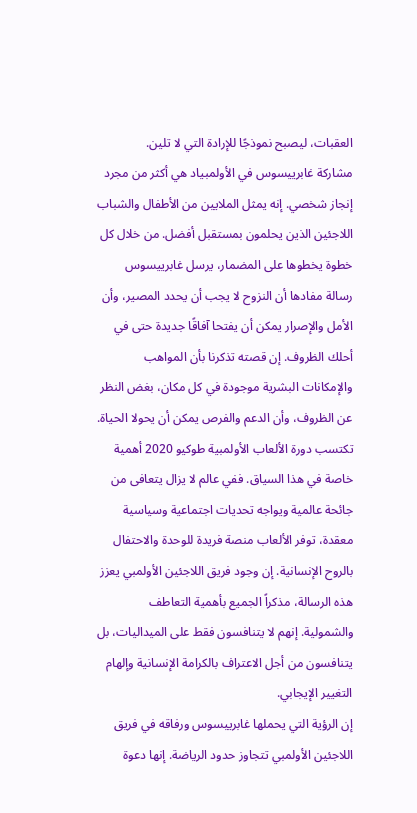العقبات، ليصبح نموذجًا للإرادة التي لا تلين.
مشاركة غابرييسوس في الأولمبياد هي أكثر من مجرد إنجاز شخصي. إنه يمثل الملايين من الأطفال والشباب اللاجئين الذين يحلمون بمستقبل أفضل. من خلال كل خطوة يخطوها على المضمار، يرسل غابرييسوس رسالة مفادها أن النزوح لا يجب أن يحدد المصير، وأن الأمل والإصرار يمكن أن يفتحا آفاقًا جديدة حتى في أحلك الظروف. إن قصته تذكرنا بأن المواهب والإمكانات البشرية موجودة في كل مكان، بغض النظر عن الظروف، وأن الدعم والفرص يمكن أن يحولا الحياة.
تكتسب دورة الألعاب الأولمبية طوكيو 2020 أهمية خاصة في هذا السياق. ففي عالم لا يزال يتعافى من جائحة عالمية ويواجه تحديات اجتماعية وسياسية معقدة، توفر الألعاب منصة فريدة للوحدة والاحتفال بالروح الإنسانية. إن وجود فريق اللاجئين الأولمبي يعزز هذه الرسالة، مذكراً الجميع بأهمية التعاطف والشمولية. إنهم لا يتنافسون فقط على الميداليات، بل يتنافسون من أجل الاعتراف بالكرامة الإنسانية وإلهام التغيير الإيجابي.
إن الرؤية التي يحملها غابرييسوس ورفاقه في فريق اللاجئين الأولمبي تتجاوز حدود الرياضة. إنها دعوة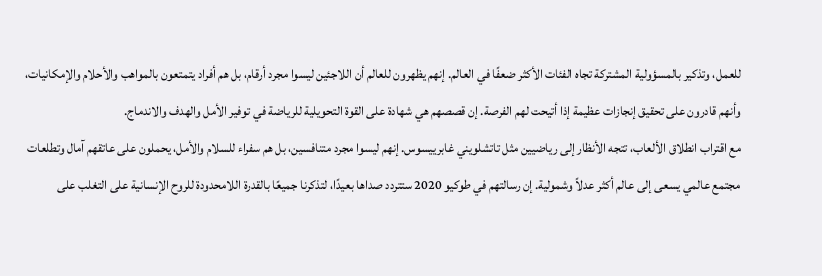للعمل، وتذكير بالمسؤولية المشتركة تجاه الفئات الأكثر ضعفًا في العالم. إنهم يظهرون للعالم أن اللاجئين ليسوا مجرد أرقام، بل هم أفراد يتمتعون بالمواهب والأحلام والإمكانيات، وأنهم قادرون على تحقيق إنجازات عظيمة إذا أتيحت لهم الفرصة. إن قصصهم هي شهادة على القوة التحويلية للرياضة في توفير الأمل والهدف والاندماج.
مع اقتراب انطلاق الألعاب، تتجه الأنظار إلى رياضيين مثل تاتشلويني غابرييسوس. إنهم ليسوا مجرد متنافسين، بل هم سفراء للسلام والأمل، يحملون على عاتقهم آمال وتطلعات مجتمع عالمي يسعى إلى عالم أكثر عدلاً وشمولية. إن رسالتهم في طوكيو 2020 ستتردد صداها بعيدًا، لتذكرنا جميعًا بالقدرة اللامحدودة للروح الإنسانية على التغلب على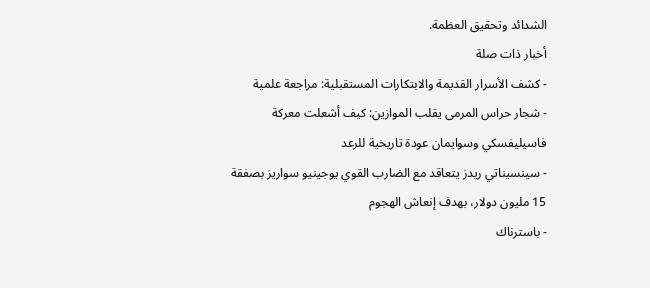الشدائد وتحقيق العظمة.
أخبار ذات صلة
- كشف الأسرار القديمة والابتكارات المستقبلية: مراجعة علمية
- شجار حراس المرمى يقلب الموازين: كيف أشعلت معركة فاسيليفسكي وسوايمان عودة تاريخية للرعد
- سينسيناتي ريدز يتعاقد مع الضارب القوي يوجينيو سواريز بصفقة 15 مليون دولار، بهدف إنعاش الهجوم
- باسترناك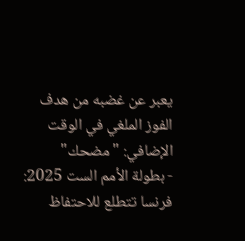يعبر عن غضبه من هدف الفوز الملغي في الوقت الإضافي: "مضحك"
- بطولة الأمم الست 2025: فرنسا تتطلع للاحتفاظ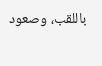باللقب، وصعود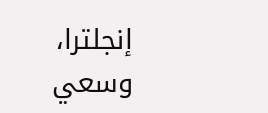إنجلترا، وسعي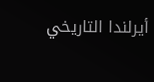أيرلندا التاريخي